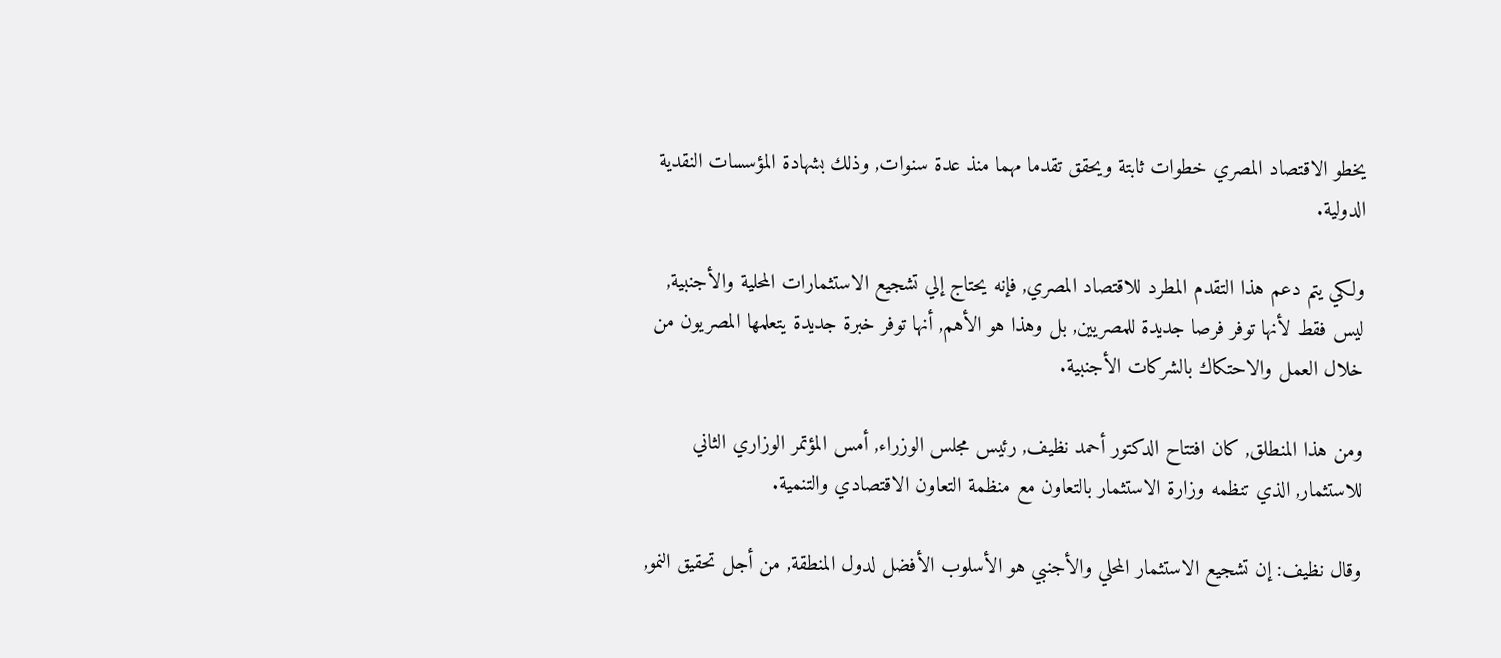يخطو الاقتصاد المصري خطوات ثابتة ويحقق تقدما مهما منذ عدة سنوات, وذلك بشهادة المؤسسات النقدية الدولية.

ولكي يتم دعم هذا التقدم المطرد للاقتصاد المصري, فإنه يحتاج إلي تشجيع الاستثمارات المحلية والأجنبية, ليس فقط لأنها توفر فرصا جديدة للمصريين, بل وهذا هو الأهم, أنها توفر خبرة جديدة يتعلمها المصريون من خلال العمل والاحتكاك بالشركات الأجنبية.

ومن هذا المنطلق, كان افتتاح الدكتور أحمد نظيف, رئيس مجلس الوزراء, أمس المؤتمر الوزاري الثاني للاستثمار, الذي تنظمه وزارة الاستثمار بالتعاون مع منظمة التعاون الاقتصادي والتنمية.

وقال نظيف: إن تشجيع الاستثمار المحلي والأجنبي هو الأسلوب الأفضل لدول المنطقة, من أجل تحقيق النمو,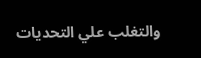والتغلب علي التحديات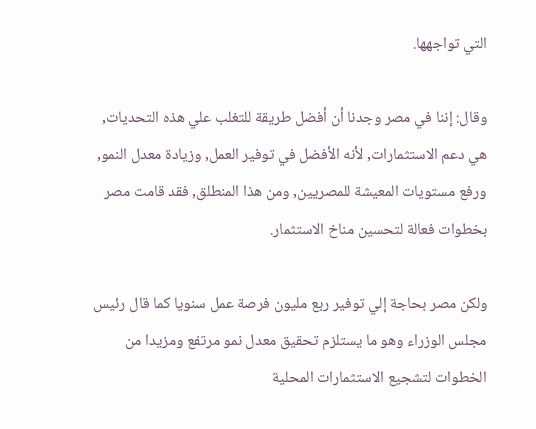التي تواجهها.

وقال: إننا في مصر وجدنا أن أفضل طريقة للتغلب علي هذه التحديات, هي دعم الاستثمارات, لأنه الأفضل في توفير العمل, وزيادة معدل النمو, ورفع مستويات المعيشة للمصريين, ومن هذا المنطلق, فقد قامت مصر بخطوات فعالة لتحسين مناخ الاستثمار.

ولكن مصر بحاجة إلي توفير ربع مليون فرصة عمل سنويا كما قال رئيس مجلس الوزراء وهو ما يستلزم تحقيق معدل نمو مرتفع ومزيدا من الخطوات لتشجيع الاستثمارات المحلية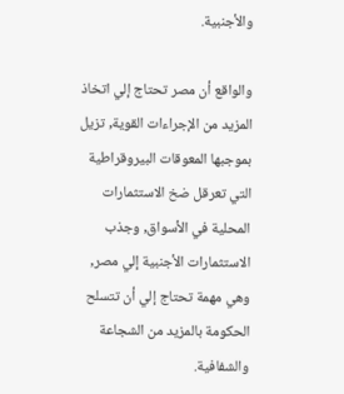والأجنبية.

والواقع أن مصر تحتاج إلي اتخاذ المزيد من الإجراءات القوية, تزيل بموجبها المعوقات البيروقراطية التي تعرقل ضخ الاستثمارات المحلية في الأسواق, وجذب الاستثمارات الأجنبية إلي مصر, وهي مهمة تحتاج إلي أن تتسلح الحكومة بالمزيد من الشجاعة والشفافية.